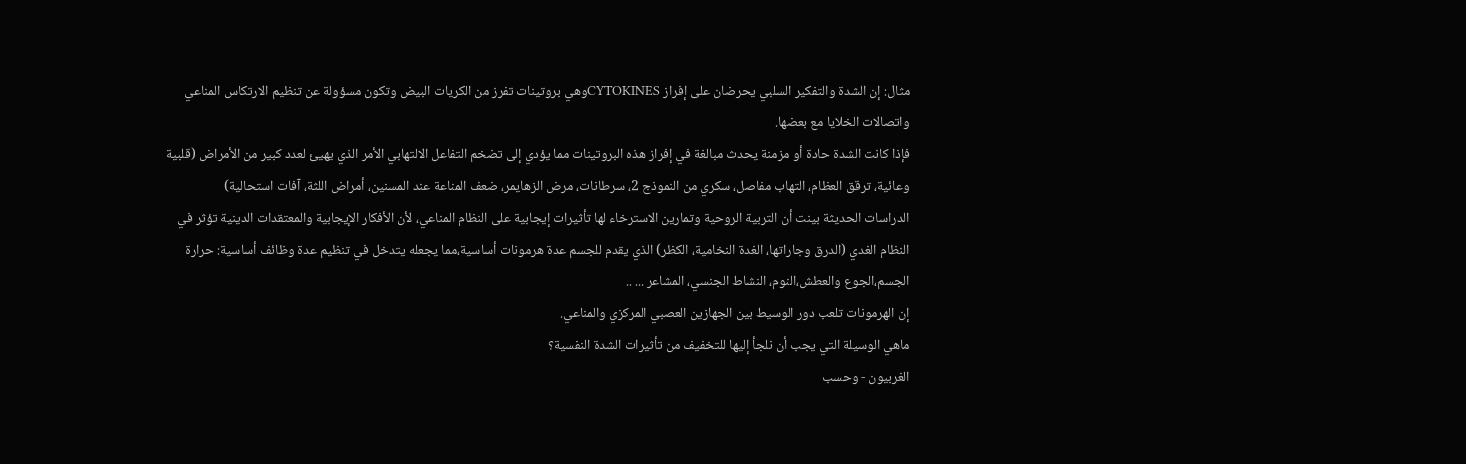مثال: إن الشدة والتفكير السلبي يحرضان على إفراز CYTOKINESوهي بروتينات تفرز من الكريات البيض وتكون مسؤولة عن تنظيم الارتكاس المناعي واتصالات الخلايا مع بعضها.
فإذا كانت الشدة حادة أو مزمنة يحدث مبالغة في إفراز هذه البروتينات مما يؤدي إلى تضخم التفاعل الالتهابي الأمر الذي يهيئ لعدد كبير من الأمراض (قلبية وعائية، ترقق العظام، التهاب مفاصل، سكري من النموذج 2، سرطانات، مرض الزهايمر، ضعف المناعة عند المسنين، أمراض اللثة، آفات استحالية)
الدراسات الحديثة بينت أن التربية الروحية وتمارين الاسترخاء لها تأثيرات إيجابية على النظام المناعي، لأن الأفكار الإيجابية والمعتقدات الدينية تؤثر في النظام الغدي (الدرق وجاراتها، الغدة النخامية، الكظر) الذي يقدم للجسم عدة هرمونات أساسية،مما يجعله يتدخل في تنظيم عدة وظائف أساسية: حرارة الجسم،الجوع والعطش،النوم، النشاط الجنسي، المشاعر ... ..
إن الهرمونات تلعب دور الوسيط بين الجهازين العصبي المركزي والمناعي.
ماهي الوسيلة التي يجب أن نلجأ إليها للتخفيف من تأثيرات الشدة النفسية؟
الغربيون - وحسب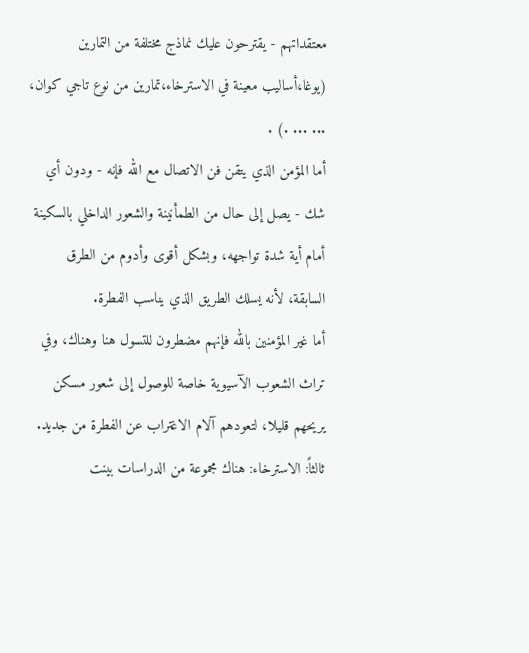معتقداتهم - يقترحون عليك نماذج مختلفة من التمارين (يوغا،أساليب معينة في الاسترخاء،تمارين من نوع تاجي كوان، ... ... .) .
أما المؤمن الذي يتقن فن الاتصال مع الله فإنه - ودون أي شك - يصل إلى حال من الطمأنينة والشعور الداخلي بالسكينة أمام أية شدة تواجهه، وبشكل أقوى وأدوم من الطرق السابقة، لأنه يسلك الطريق الذي يناسب الفطرة.
أما غير المؤمنين بالله فإنهم مضطرون للتسول هنا وهناك، وفي تراث الشعوب الآسيوية خاصة للوصول إلى شعور مسكن يريحهم قليلا، لتعودهم آلام الاغتراب عن الفطرة من جديد.
ثالثاً: الاسترخاء: هناك مجموعة من الدراسات بينت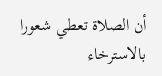أن الصلاة تعطي شعورا بالاسترخاء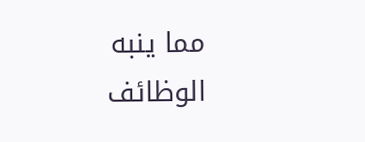مما ينبه الوظائف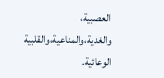العصبية، والغدية،والمناعية،والقلبية الوعائية.